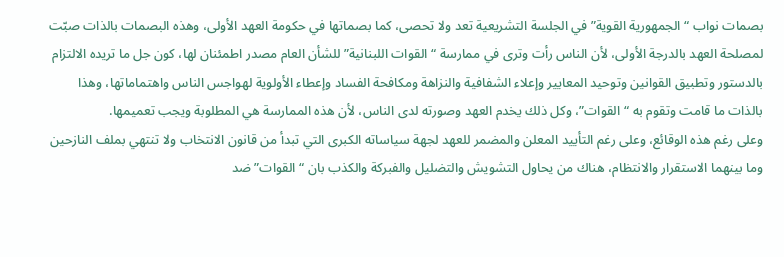بصمات نواب “الجمهورية القوية” في الجلسة التشريعية تعد ولا تحصى، كما بصماتها في حكومة العهد الأولى، وهذه البصمات بالذات صبّت لمصلحة العهد بالدرجة الأولى، لأن الناس رأت وترى في ممارسة “القوات اللبنانية” للشأن العام مصدر اطمئنان لها، كون جل ما تريده الالتزام بالدستور وتطبيق القوانين وتوحيد المعايير وإعلاء الشفافية والنزاهة ومكافحة الفساد وإعطاء الأولوية لهواجس الناس واهتماماتها، وهذا بالذات ما قامت وتقوم به “القوات”، وكل ذلك يخدم العهد وصورته لدى الناس، لأن هذه الممارسة هي المطلوبة ويجب تعميمها.
وعلى رغم هذه الوقائع، وعلى رغم التأييد المعلن والمضمر للعهد لجهة سياساته الكبرى التي تبدأ من قانون الانتخاب ولا تنتهي بملف النازحين وما بينهما الاستقرار والانتظام، هناك من يحاول التشويش والتضليل والفبركة والكذب بان “القوات” ضد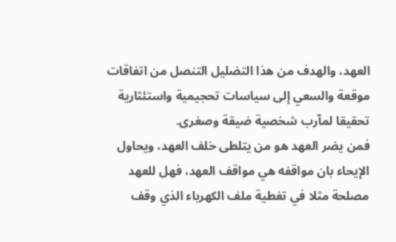العهد، والهدف من هذا التضليل التنصل من اتفاقات موقعة والسعي إلى سياسات تحجيمية واستئثارية تحقيقا لمآرب شخصية ضيقة وصغرى.
فمن يضر العهد هو من يتلطى خلف العهد، ويحاول الإيحاء بان مواقفه هي مواقف العهد، فهل للعهد مصلحة مثلا في تغطية ملف الكهرباء الذي وقف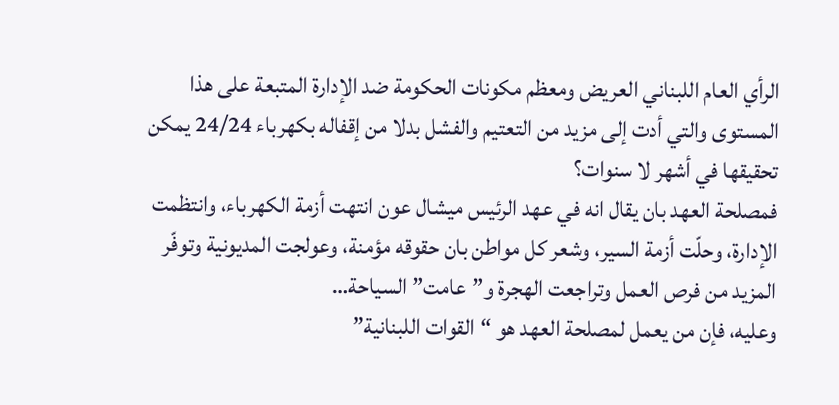الرأي العام اللبناني العريض ومعظم مكونات الحكومة ضد الإدارة المتبعة على هذا المستوى والتي أدت إلى مزيد من التعتيم والفشل بدلا من إقفاله بكهرباء 24/24 يمكن تحقيقها في أشهر لا سنوات؟
فمصلحة العهد بان يقال انه في عهد الرئيس ميشال عون انتهت أزمة الكهرباء، وانتظمت الإدارة، وحلّت أزمة السير، وشعر كل مواطن بان حقوقه مؤمنة، وعولجت المديونية وتوفّر المزيد من فرص العمل وتراجعت الهجرة و”عامت” السياحة…
وعليه، فإن من يعمل لمصلحة العهد هو “القوات اللبنانية”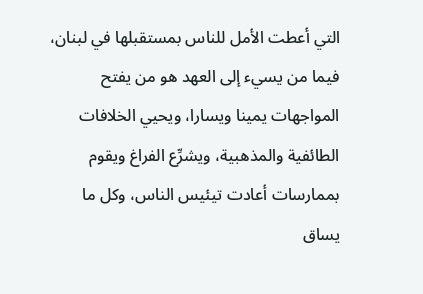التي أعطت الأمل للناس بمستقبلها في لبنان، فيما من يسيء إلى العهد هو من يفتح المواجهات يمينا ويسارا، ويحيي الخلافات الطائفية والمذهبية، ويشرِّع الفراغ ويقوم بممارسات أعادت تيئيس الناس، وكل ما يساق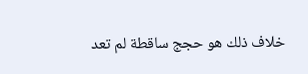خلاف ذلك هو حجج ساقطة لم تعد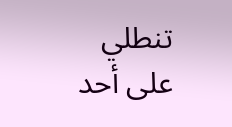تنطلي على أحد